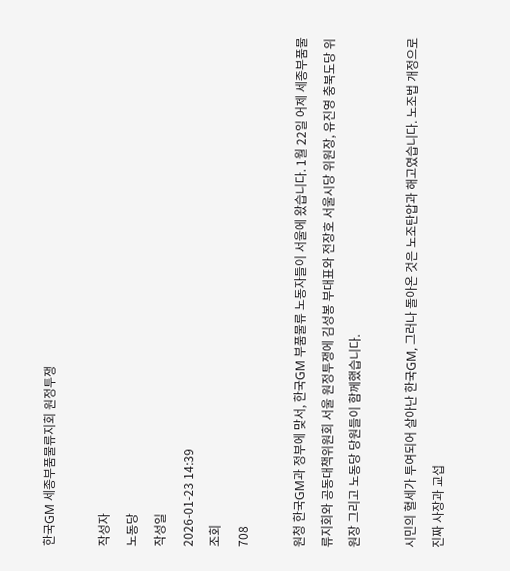한국GM 세종부품물류지회 원정투쟁

작성자
노동당
작성일
2026-01-23 14:39
조회
708

원청 한국GM과 정부에 맞서, 한국GM 부품물류 노동자들이 서울에 왔습니다. 1월 22일 어제 세종부품물류지회와 공동대책위원회 서울 원정투쟁에 김성봉 부대표와 전장호 서울시당 위원장, 유진영 충북도당 위원장 그리고 노동당 당원들이 함께했습니다.

시민의 혈세가 투여되어 살아난 한국GM, 그러나 돌아온 것은 노조탄압과 해고였습니다. 노조법 개정으로 진짜 사장과 교섭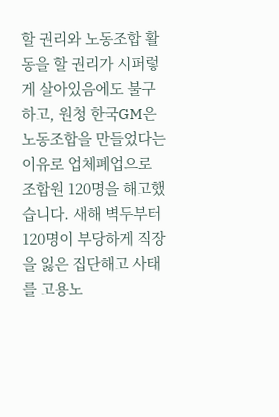할 권리와 노동조합 활동을 할 권리가 시퍼렇게 살아있음에도 불구하고, 원청 한국GM은 노동조합을 만들었다는 이유로 업체폐업으로 조합원 120명을 해고했습니다. 새해 벽두부터 120명이 부당하게 직장을 잃은 집단해고 사태를 고용노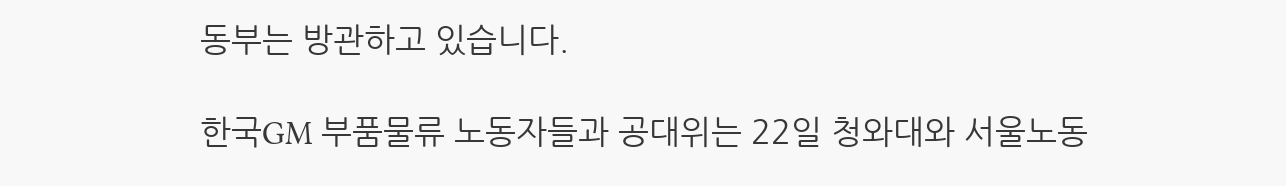동부는 방관하고 있습니다.

한국GM 부품물류 노동자들과 공대위는 22일 청와대와 서울노동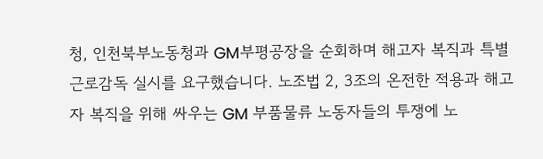청, 인천북부노동청과 GM부평공장을 순회하며 해고자 복직과 특별근로감독 실시를 요구했습니다. 노조법 2, 3조의 온전한 적용과 해고자 복직을 위해 싸우는 GM 부품물류 노동자들의 투쟁에 노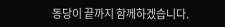동당이 끝까지 함께하겠습니다.